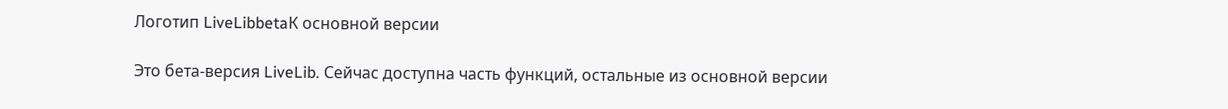Логотип LiveLibbetaК основной версии

Это бета-версия LiveLib. Сейчас доступна часть функций, остальные из основной версии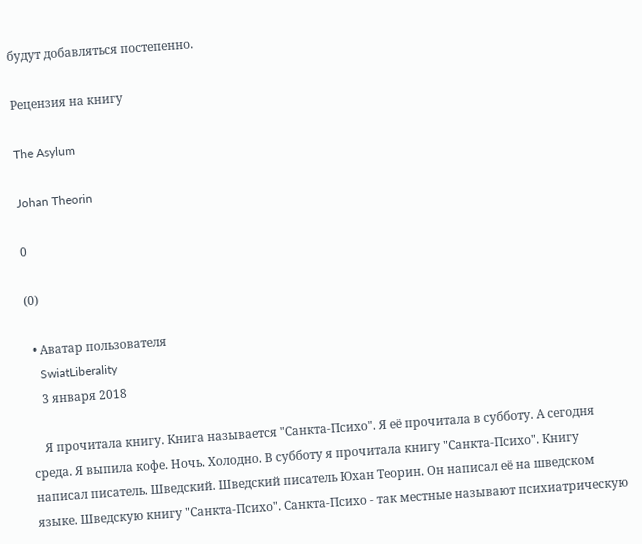будут добавляться постепенно.

Рецензия на книгу

The Asylum

Johan Theorin

0

(0)

  • Аватар пользователя
    SwiatLiberality
    3 января 2018

    Я прочитала книгу. Книга называется "Санкта-Психо". Я её прочитала в субботу. А сегодня среда. Я выпила кофе. Ночь. Холодно. В субботу я прочитала книгу "Санкта-Психо". Книгу написал писатель. Шведский. Шведский писатель Юхан Теорин. Он написал её на шведском языке. Шведскую книгу "Санкта-Психо". Санкта-Психо - так местные называют психиатрическую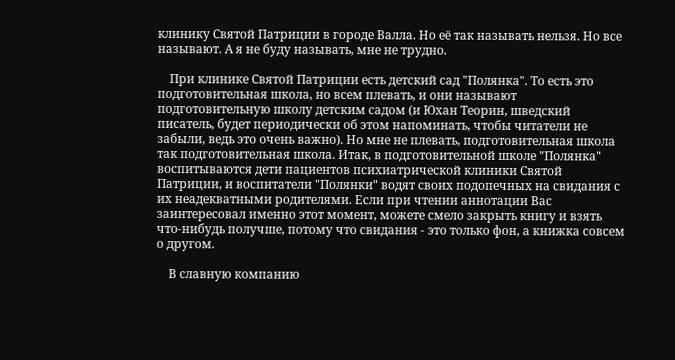клинику Святой Патриции в городе Валла. Но её так называть нельзя. Но все называют. А я не буду называть, мне не трудно.

    При клинике Святой Патриции есть детский сад "Полянка". То есть это подготовительная школа, но всем плевать, и они называют подготовительную школу детским садом (и Юхан Теорин, шведский писатель, будет периодически об этом напоминать, чтобы читатели не забыли, ведь это очень важно). Но мне не плевать, подготовительная школа так подготовительная школа. Итак, в подготовительной школе "Полянка" воспитываются дети пациентов психиатрической клиники Святой Патриции, и воспитатели "Полянки" водят своих подопечных на свидания с их неадекватными родителями. Если при чтении аннотации Вас заинтересовал именно этот момент, можете смело закрыть книгу и взять что-нибудь получше, потому что свидания - это только фон, а книжка совсем о другом.

    В славную компанию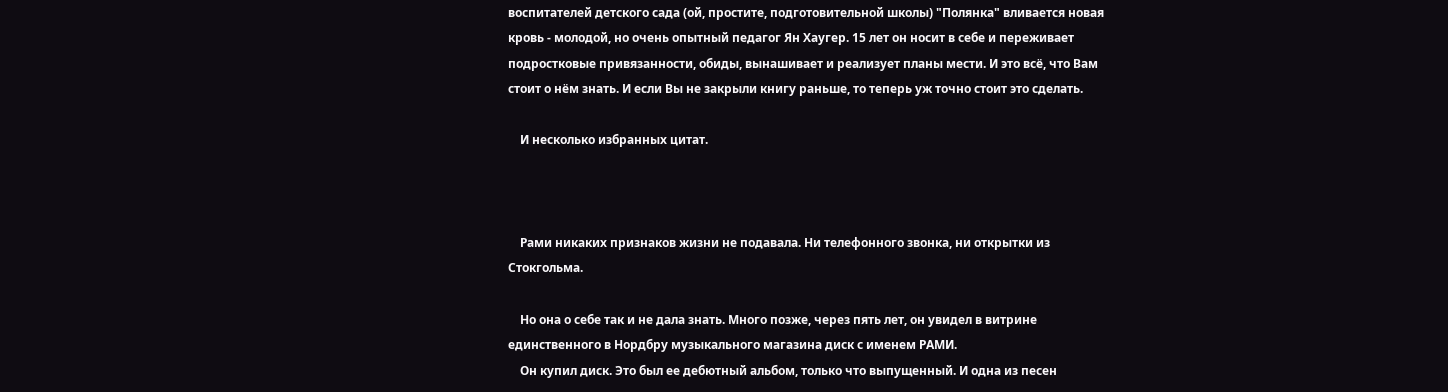воспитателей детского сада (ой, простите, подготовительной школы) "Полянка" вливается новая кровь - молодой, но очень опытный педагог Ян Хаугер. 15 лет он носит в себе и переживает подростковые привязанности, обиды, вынашивает и реализует планы мести. И это всё, что Вам стоит о нём знать. И если Вы не закрыли книгу раньше, то теперь уж точно стоит это сделать.

    И несколько избранных цитат.



    Рами никаких признаков жизни не подавала. Ни телефонного звонка, ни открытки из Стокгольма.

    Но она о себе так и не дала знать. Много позже, через пять лет, он увидел в витрине единственного в Нордбру музыкального магазина диск с именем РАМИ.
    Он купил диск. Это был ее дебютный альбом, только что выпущенный. И одна из песен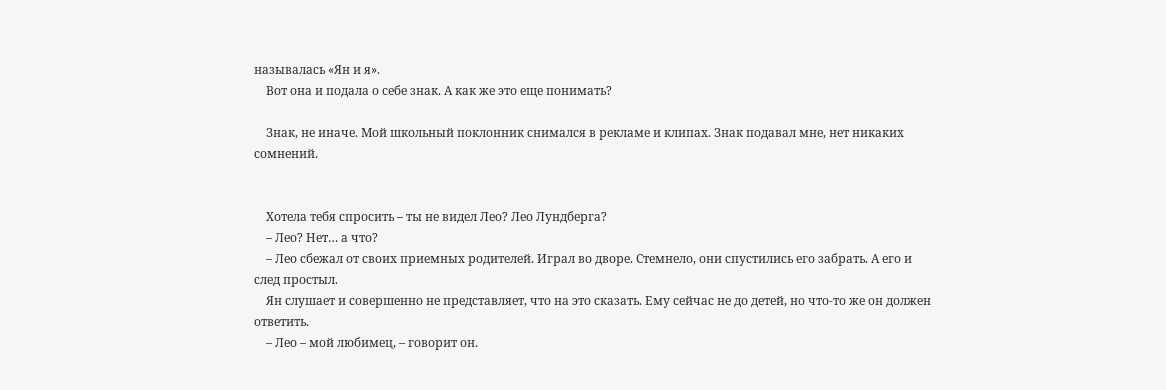называлась «Ян и я».
    Вот она и подала о себе знак. А как же это еще понимать?

    Знак, не иначе. Мой школьный поклонник снимался в рекламе и клипах. Знак подавал мне, нет никаких сомнений.


    Хотела тебя спросить – ты не видел Лео? Лео Лундберга?
    – Лео? Нет… а что?
    – Лео сбежал от своих приемных родителей. Играл во дворе. Стемнело, они спустились его забрать. А его и след простыл.
    Ян слушает и совершенно не представляет, что на это сказать. Ему сейчас не до детей, но что-то же он должен ответить.
    – Лео – мой любимец, – говорит он.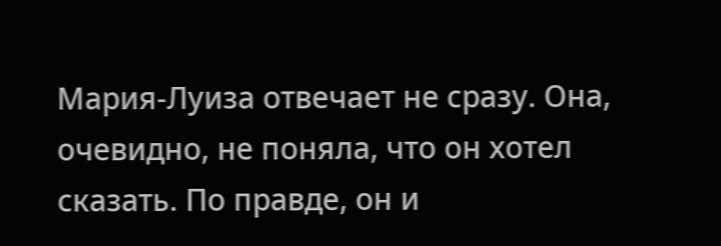Мария-Луиза отвечает не сразу. Она, очевидно, не поняла, что он хотел сказать. По правде, он и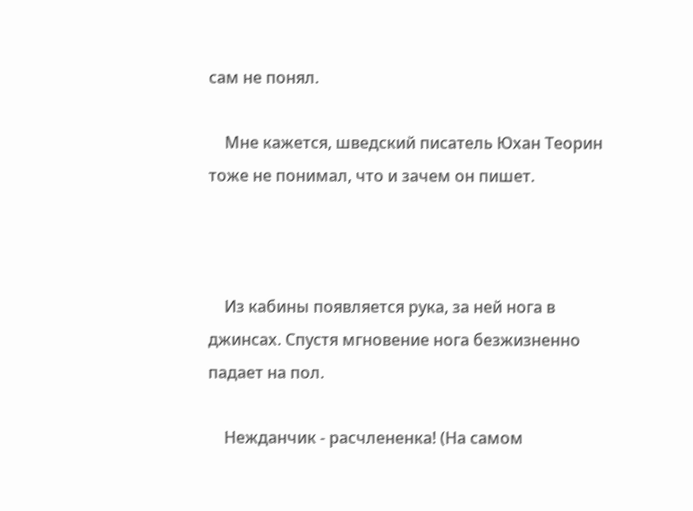сам не понял.

    Мне кажется, шведский писатель Юхан Теорин тоже не понимал, что и зачем он пишет.



    Из кабины появляется рука, за ней нога в джинсах. Спустя мгновение нога безжизненно падает на пол.

    Нежданчик - расчлененка! (На самом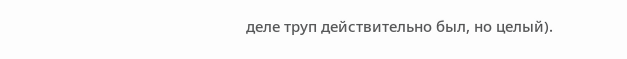деле труп действительно был, но целый).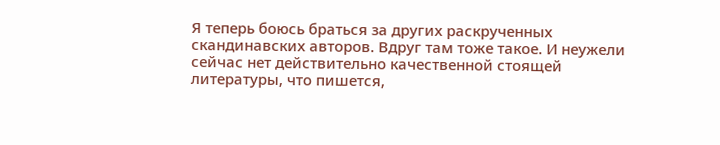Я теперь боюсь браться за других раскрученных скандинавских авторов. Вдруг там тоже такое. И неужели сейчас нет действительно качественной стоящей литературы, что пишется,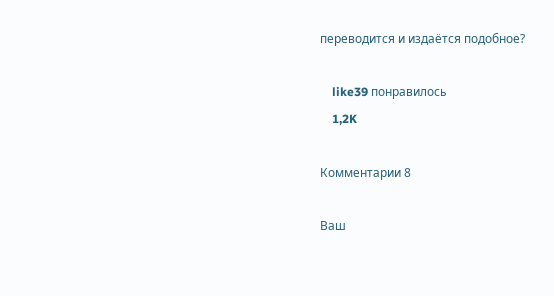переводится и издаётся подобное?

    like39 понравилось
    1,2K

Комментарии 8

Ваш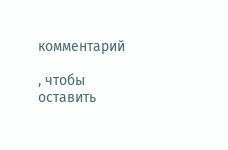комментарий

, чтобы оставить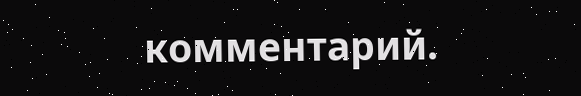комментарий.